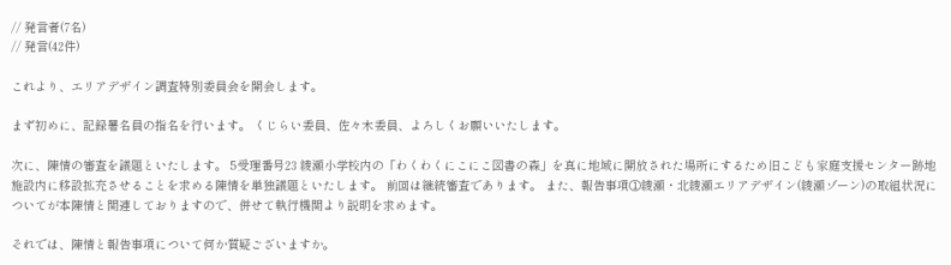// 発言者(7名)
// 発言(42件)

これより、エリアデザイン調査特別委員会を開会します。

まず初めに、記録署名員の指名を行います。 くじらい委員、佐々木委員、よろしくお願いいたします。

次に、陳情の審査を議題といたします。 5受理番号23 綾瀬小学校内の「わくわくにこにこ図書の森」を真に地域に開放された場所にするため旧こども家庭支援センター跡地施設内に移設拡充させることを求める陳情を単独議題といたします。 前回は継続審査であります。 また、報告事項①綾瀬・北綾瀬エリアデザイン(綾瀬ゾーン)の取組状況についてが本陳情と関連しておりますので、併せて執行機関より説明を求めます。

それでは、陳情と報告事項について何か質疑ございますか。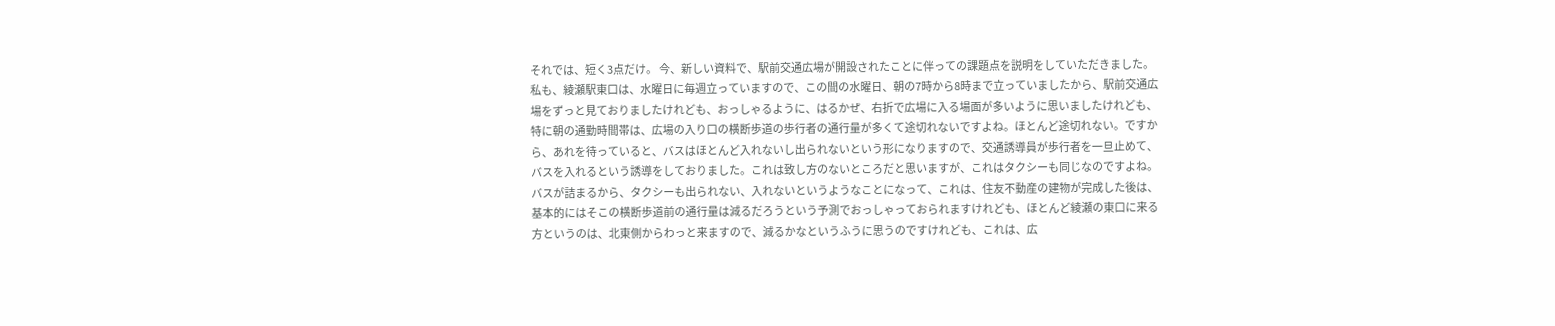それでは、短く3点だけ。 今、新しい資料で、駅前交通広場が開設されたことに伴っての課題点を説明をしていただきました。 私も、綾瀬駅東口は、水曜日に毎週立っていますので、この間の水曜日、朝の7時から8時まで立っていましたから、駅前交通広場をずっと見ておりましたけれども、おっしゃるように、はるかぜ、右折で広場に入る場面が多いように思いましたけれども、特に朝の通勤時間帯は、広場の入り口の横断歩道の歩行者の通行量が多くて途切れないですよね。ほとんど途切れない。ですから、あれを待っていると、バスはほとんど入れないし出られないという形になりますので、交通誘導員が歩行者を一旦止めて、バスを入れるという誘導をしておりました。これは致し方のないところだと思いますが、これはタクシーも同じなのですよね。バスが詰まるから、タクシーも出られない、入れないというようなことになって、これは、住友不動産の建物が完成した後は、基本的にはそこの横断歩道前の通行量は減るだろうという予測でおっしゃっておられますけれども、ほとんど綾瀬の東口に来る方というのは、北東側からわっと来ますので、減るかなというふうに思うのですけれども、これは、広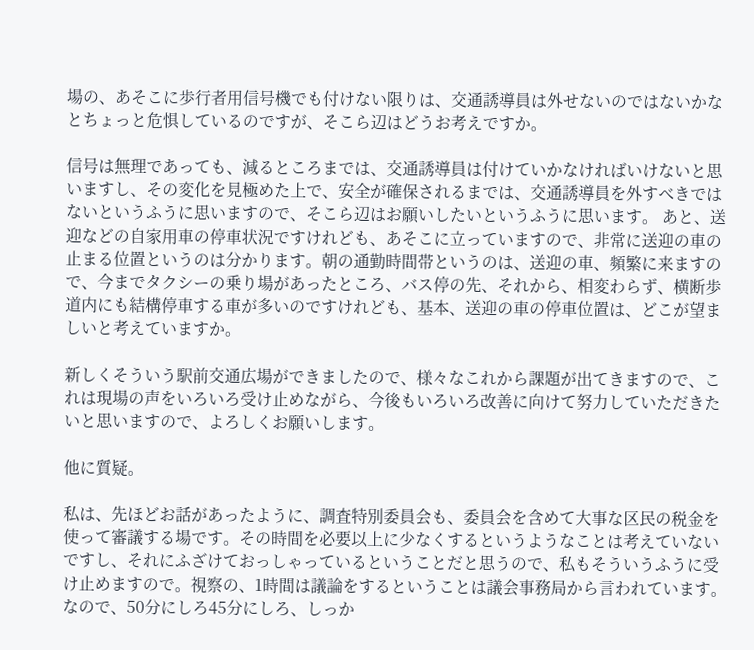場の、あそこに歩行者用信号機でも付けない限りは、交通誘導員は外せないのではないかなとちょっと危惧しているのですが、そこら辺はどうお考えですか。

信号は無理であっても、減るところまでは、交通誘導員は付けていかなければいけないと思いますし、その変化を見極めた上で、安全が確保されるまでは、交通誘導員を外すべきではないというふうに思いますので、そこら辺はお願いしたいというふうに思います。 あと、送迎などの自家用車の停車状況ですけれども、あそこに立っていますので、非常に送迎の車の止まる位置というのは分かります。朝の通勤時間帯というのは、送迎の車、頻繁に来ますので、今までタクシーの乗り場があったところ、バス停の先、それから、相変わらず、横断歩道内にも結構停車する車が多いのですけれども、基本、送迎の車の停車位置は、どこが望ましいと考えていますか。

新しくそういう駅前交通広場ができましたので、様々なこれから課題が出てきますので、これは現場の声をいろいろ受け止めながら、今後もいろいろ改善に向けて努力していただきたいと思いますので、よろしくお願いします。

他に質疑。

私は、先ほどお話があったように、調査特別委員会も、委員会を含めて大事な区民の税金を使って審議する場です。その時間を必要以上に少なくするというようなことは考えていないですし、それにふざけておっしゃっているということだと思うので、私もそういうふうに受け止めますので。視察の、1時間は議論をするということは議会事務局から言われています。なので、50分にしろ45分にしろ、しっか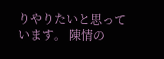りやりたいと思っています。 陳情の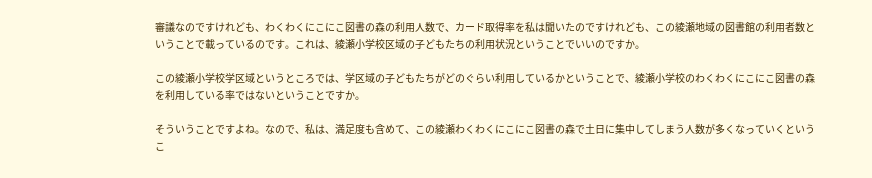審議なのですけれども、わくわくにこにこ図書の森の利用人数で、カード取得率を私は聞いたのですけれども、この綾瀬地域の図書館の利用者数ということで載っているのです。これは、綾瀬小学校区域の子どもたちの利用状況ということでいいのですか。

この綾瀬小学校学区域というところでは、学区域の子どもたちがどのぐらい利用しているかということで、綾瀬小学校のわくわくにこにこ図書の森を利用している率ではないということですか。

そういうことですよね。なので、私は、満足度も含めて、この綾瀬わくわくにこにこ図書の森で土日に集中してしまう人数が多くなっていくというこ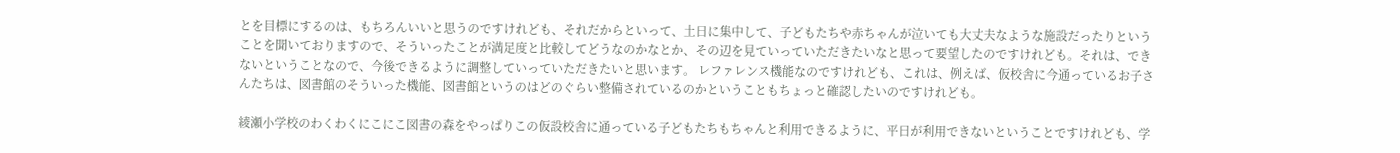とを目標にするのは、もちろんいいと思うのですけれども、それだからといって、土日に集中して、子どもたちや赤ちゃんが泣いても大丈夫なような施設だったりということを聞いておりますので、そういったことが満足度と比較してどうなのかなとか、その辺を見ていっていただきたいなと思って要望したのですけれども。それは、できないということなので、今後できるように調整していっていただきたいと思います。 レファレンス機能なのですけれども、これは、例えば、仮校舎に今通っているお子さんたちは、図書館のそういった機能、図書館というのはどのぐらい整備されているのかということもちょっと確認したいのですけれども。

綾瀬小学校のわくわくにこにこ図書の森をやっぱりこの仮設校舎に通っている子どもたちもちゃんと利用できるように、平日が利用できないということですけれども、学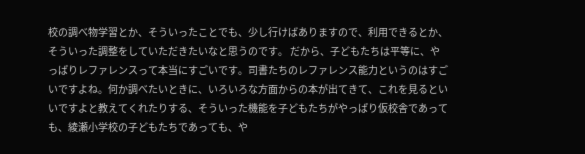校の調べ物学習とか、そういったことでも、少し行けばありますので、利用できるとか、そういった調整をしていただきたいなと思うのです。 だから、子どもたちは平等に、やっぱりレファレンスって本当にすごいです。司書たちのレファレンス能力というのはすごいですよね。何か調べたいときに、いろいろな方面からの本が出てきて、これを見るといいですよと教えてくれたりする、そういった機能を子どもたちがやっぱり仮校舎であっても、綾瀬小学校の子どもたちであっても、や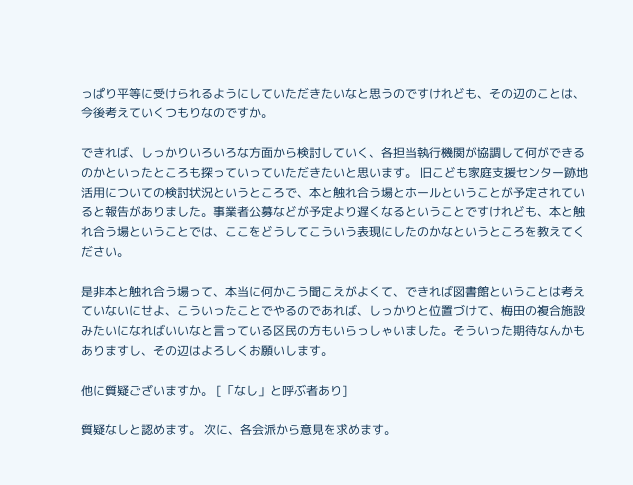っぱり平等に受けられるようにしていただきたいなと思うのですけれども、その辺のことは、今後考えていくつもりなのですか。

できれば、しっかりいろいろな方面から検討していく、各担当執行機関が協調して何ができるのかといったところも探っていっていただきたいと思います。 旧こども家庭支援センター跡地活用についての検討状況というところで、本と触れ合う場とホールということが予定されていると報告がありました。事業者公募などが予定より遅くなるということですけれども、本と触れ合う場ということでは、ここをどうしてこういう表現にしたのかなというところを教えてください。

是非本と触れ合う場って、本当に何かこう聞こえがよくて、できれば図書館ということは考えていないにせよ、こういったことでやるのであれば、しっかりと位置づけて、梅田の複合施設みたいになればいいなと言っている区民の方もいらっしゃいました。そういった期待なんかもありますし、その辺はよろしくお願いします。

他に質疑ございますか。 [「なし」と呼ぶ者あり]

質疑なしと認めます。 次に、各会派から意見を求めます。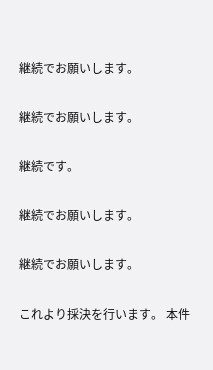継続でお願いします。

継続でお願いします。

継続です。

継続でお願いします。

継続でお願いします。

これより採決を行います。 本件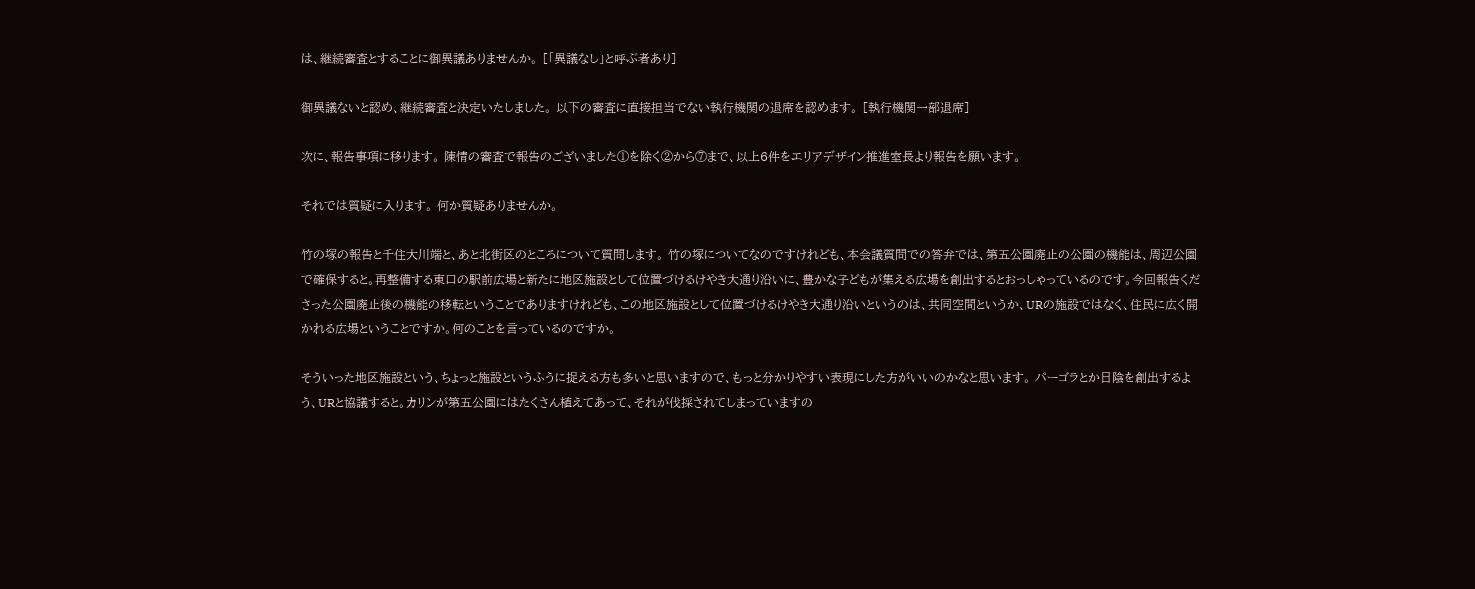は、継続審査とすることに御異議ありませんか。 [「異議なし」と呼ぶ者あり]

御異議ないと認め、継続審査と決定いたしました。 以下の審査に直接担当でない執行機関の退席を認めます。 [執行機関一部退席]

次に、報告事項に移ります。 陳情の審査で報告のございました①を除く②から⑦まで、以上6件をエリアデザイン推進室長より報告を願います。

それでは質疑に入ります。 何か質疑ありませんか。

竹の塚の報告と千住大川端と、あと北街区のところについて質問します。 竹の塚についてなのですけれども、本会議質問での答弁では、第五公園廃止の公園の機能は、周辺公園で確保すると。再整備する東口の駅前広場と新たに地区施設として位置づけるけやき大通り沿いに、豊かな子どもが集える広場を創出するとおっしゃっているのです。今回報告くださった公園廃止後の機能の移転ということでありますけれども、この地区施設として位置づけるけやき大通り沿いというのは、共同空間というか、URの施設ではなく、住民に広く開かれる広場ということですか。何のことを言っているのですか。

そういった地区施設という、ちょっと施設というふうに捉える方も多いと思いますので、もっと分かりやすい表現にした方がいいのかなと思います。 パーゴラとか日陰を創出するよう、URと協議すると。カリンが第五公園にはたくさん植えてあって、それが伐採されてしまっていますの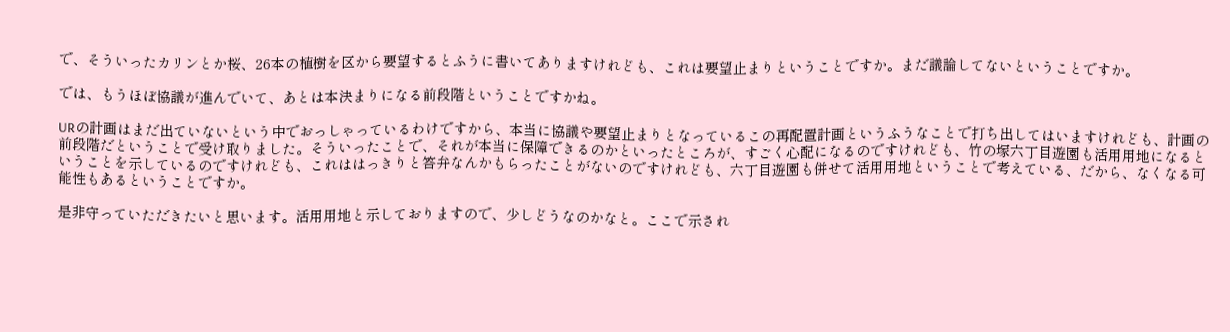で、そういったカリンとか桜、26本の植樹を区から要望するとふうに書いてありますけれども、これは要望止まりということですか。まだ議論してないということですか。

では、もうほぼ協議が進んでいて、あとは本決まりになる前段階ということですかね。

URの計画はまだ出ていないという中でおっしゃっているわけですから、本当に協議や要望止まりとなっているこの再配置計画というふうなことで打ち出してはいますけれども、計画の前段階だということで受け取りました。そういったことで、それが本当に保障できるのかといったところが、すごく心配になるのですけれども、竹の塚六丁目遊園も活用用地になるということを示しているのですけれども、これははっきりと答弁なんかもらったことがないのですけれども、六丁目遊園も併せて活用用地ということで考えている、だから、なくなる可能性もあるということですか。

是非守っていただきたいと思います。活用用地と示しておりますので、少しどうなのかなと。ここで示され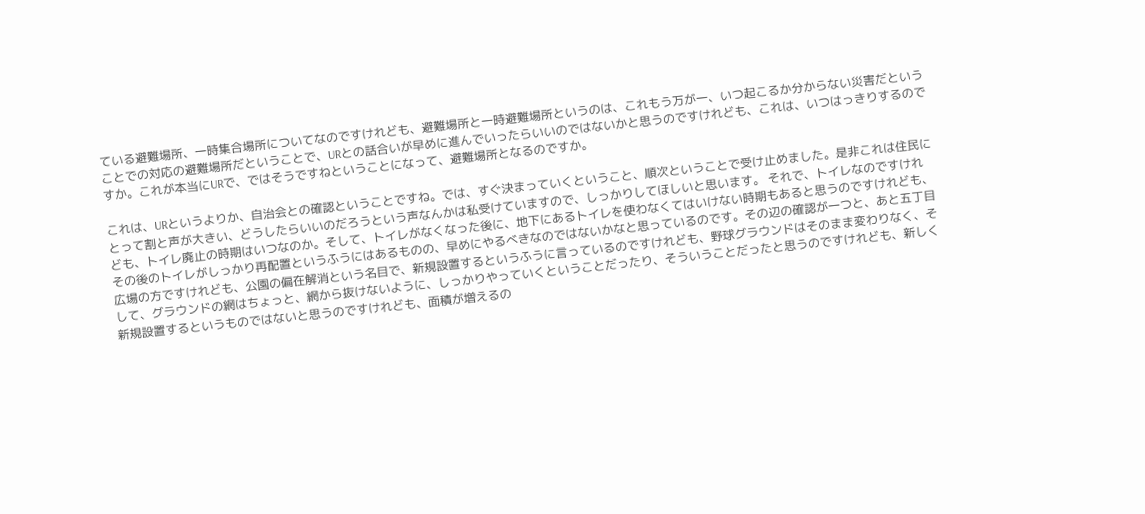ている避難場所、一時集合場所についてなのですけれども、避難場所と一時避難場所というのは、これもう万が一、いつ起こるか分からない災害だということでの対応の避難場所だということで、URとの話合いが早めに進んでいったらいいのではないかと思うのですけれども、これは、いつはっきりするのですか。これが本当にURで、ではそうですねということになって、避難場所となるのですか。

これは、URというよりか、自治会との確認ということですね。では、すぐ決まっていくということ、順次ということで受け止めました。是非これは住民にとって割と声が大きい、どうしたらいいのだろうという声なんかは私受けていますので、しっかりしてほしいと思います。 それで、トイレなのですけれども、トイレ廃止の時期はいつなのか。そして、トイレがなくなった後に、地下にあるトイレを使わなくてはいけない時期もあると思うのですけれども、その後のトイレがしっかり再配置というふうにはあるものの、早めにやるべきなのではないかなと思っているのです。その辺の確認が一つと、あと五丁目広場の方ですけれども、公園の偏在解消という名目で、新規設置するというふうに言っているのですけれども、野球グラウンドはそのまま変わりなく、そして、グラウンドの網はちょっと、網から抜けないように、しっかりやっていくということだったり、そういうことだったと思うのですけれども、新しく新規設置するというものではないと思うのですけれども、面積が増えるの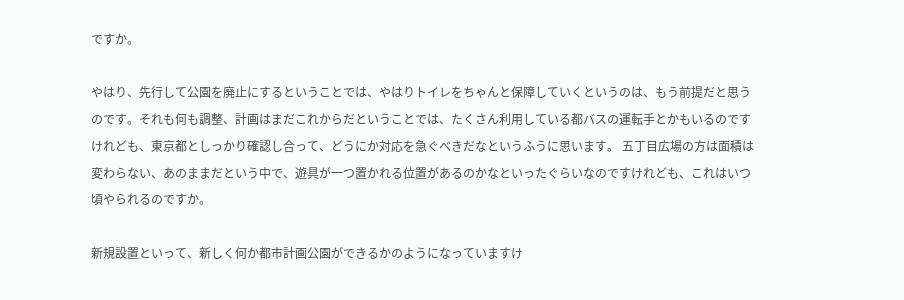ですか。

やはり、先行して公園を廃止にするということでは、やはりトイレをちゃんと保障していくというのは、もう前提だと思うのです。それも何も調整、計画はまだこれからだということでは、たくさん利用している都バスの運転手とかもいるのですけれども、東京都としっかり確認し合って、どうにか対応を急ぐべきだなというふうに思います。 五丁目広場の方は面積は変わらない、あのままだという中で、遊具が一つ置かれる位置があるのかなといったぐらいなのですけれども、これはいつ頃やられるのですか。

新規設置といって、新しく何か都市計画公園ができるかのようになっていますけ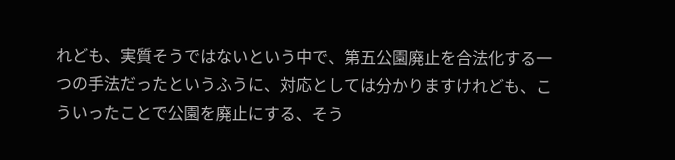れども、実質そうではないという中で、第五公園廃止を合法化する一つの手法だったというふうに、対応としては分かりますけれども、こういったことで公園を廃止にする、そう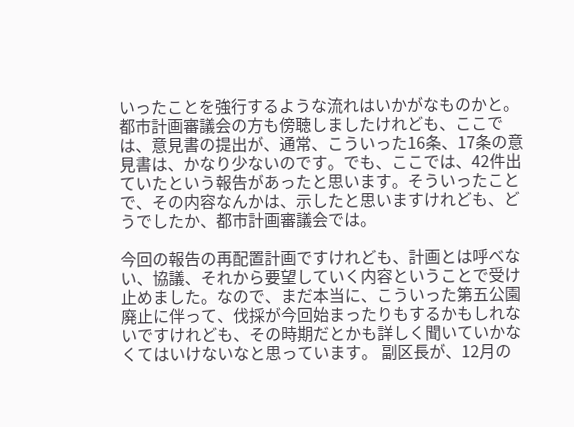いったことを強行するような流れはいかがなものかと。都市計画審議会の方も傍聴しましたけれども、ここでは、意見書の提出が、通常、こういった16条、17条の意見書は、かなり少ないのです。でも、ここでは、42件出ていたという報告があったと思います。そういったことで、その内容なんかは、示したと思いますけれども、どうでしたか、都市計画審議会では。

今回の報告の再配置計画ですけれども、計画とは呼べない、協議、それから要望していく内容ということで受け止めました。なので、まだ本当に、こういった第五公園廃止に伴って、伐採が今回始まったりもするかもしれないですけれども、その時期だとかも詳しく聞いていかなくてはいけないなと思っています。 副区長が、12月の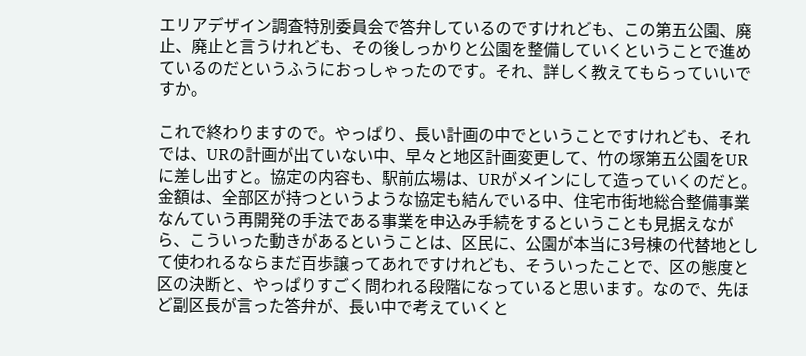エリアデザイン調査特別委員会で答弁しているのですけれども、この第五公園、廃止、廃止と言うけれども、その後しっかりと公園を整備していくということで進めているのだというふうにおっしゃったのです。それ、詳しく教えてもらっていいですか。

これで終わりますので。やっぱり、長い計画の中でということですけれども、それでは、URの計画が出ていない中、早々と地区計画変更して、竹の塚第五公園をURに差し出すと。協定の内容も、駅前広場は、URがメインにして造っていくのだと。金額は、全部区が持つというような協定も結んでいる中、住宅市街地総合整備事業なんていう再開発の手法である事業を申込み手続をするということも見据えながら、こういった動きがあるということは、区民に、公園が本当に3号棟の代替地として使われるならまだ百歩譲ってあれですけれども、そういったことで、区の態度と区の決断と、やっぱりすごく問われる段階になっていると思います。なので、先ほど副区長が言った答弁が、長い中で考えていくと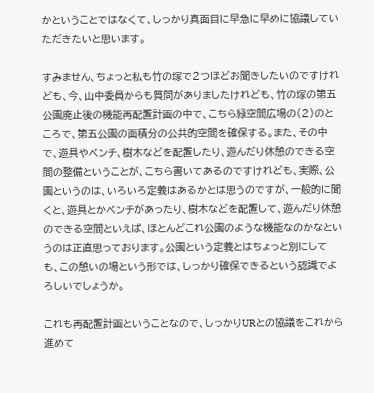かということではなくて、しっかり真面目に早急に早めに協議していただきたいと思います。

すみません、ちょっと私も竹の塚で2つほどお聞きしたいのですけれども、今、山中委員からも質問がありましたけれども、竹の塚の第五公園廃止後の機能再配置計画の中で、こちら緑空間広場の(2)のところで、第五公園の面積分の公共的空間を確保する。また、その中で、遊具やベンチ、樹木などを配置したり、遊んだり休憩のできる空間の整備ということが、こちら書いてあるのですけれども、実際、公園というのは、いろいろ定義はあるかとは思うのですが、一般的に聞くと、遊具とかベンチがあったり、樹木などを配置して、遊んだり休憩のできる空間といえば、ほとんどこれ公園のような機能なのかなというのは正直思っております。公園という定義とはちょっと別にしても、この憩いの場という形では、しっかり確保できるという認識でよろしいでしょうか。

これも再配置計画ということなので、しっかりURとの協議をこれから進めて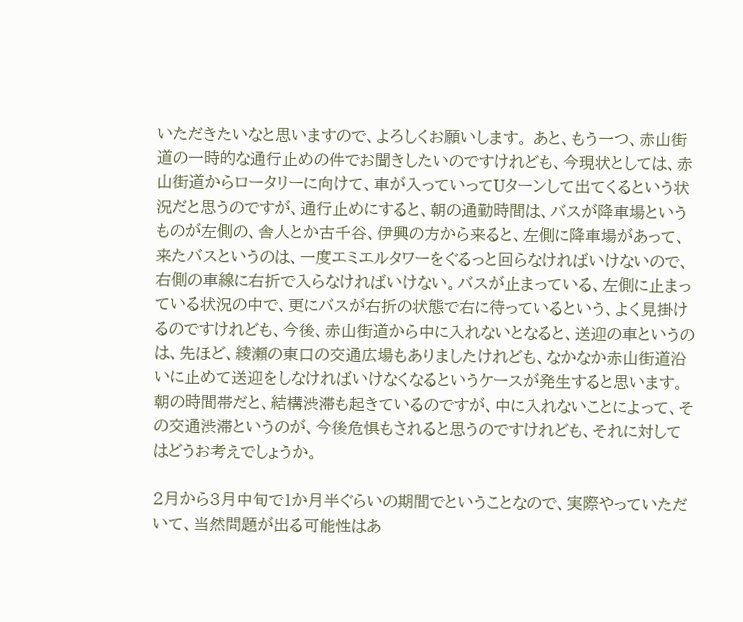いただきたいなと思いますので、よろしくお願いします。 あと、もう一つ、赤山街道の一時的な通行止めの件でお聞きしたいのですけれども、今現状としては、赤山街道からロータリーに向けて、車が入っていってUターンして出てくるという状況だと思うのですが、通行止めにすると、朝の通勤時間は、バスが降車場というものが左側の、舎人とか古千谷、伊興の方から来ると、左側に降車場があって、来たバスというのは、一度エミエルタワーをぐるっと回らなければいけないので、右側の車線に右折で入らなければいけない。バスが止まっている、左側に止まっている状況の中で、更にバスが右折の状態で右に待っているという、よく見掛けるのですけれども、今後、赤山街道から中に入れないとなると、送迎の車というのは、先ほど、綾瀬の東口の交通広場もありましたけれども、なかなか赤山街道沿いに止めて送迎をしなければいけなくなるというケースが発生すると思います。朝の時間帯だと、結構渋滞も起きているのですが、中に入れないことによって、その交通渋滞というのが、今後危惧もされると思うのですけれども、それに対してはどうお考えでしょうか。

2月から3月中旬で1か月半ぐらいの期間でということなので、実際やっていただいて、当然問題が出る可能性はあ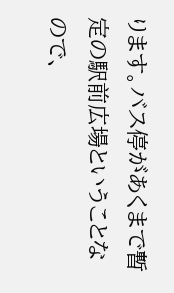ります。バス停があくまで暫定の駅前広場ということなので、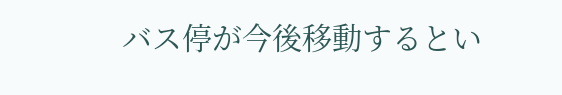バス停が今後移動するとい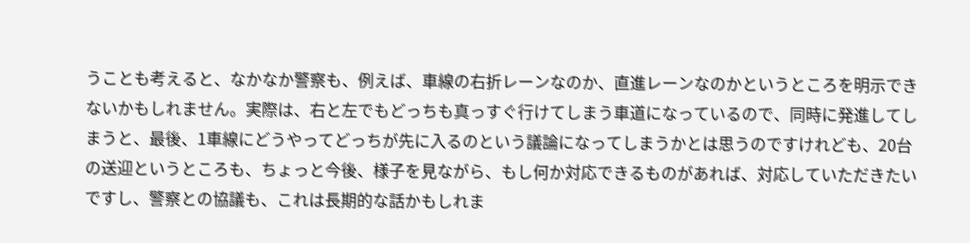うことも考えると、なかなか警察も、例えば、車線の右折レーンなのか、直進レーンなのかというところを明示できないかもしれません。実際は、右と左でもどっちも真っすぐ行けてしまう車道になっているので、同時に発進してしまうと、最後、1車線にどうやってどっちが先に入るのという議論になってしまうかとは思うのですけれども、20台の送迎というところも、ちょっと今後、様子を見ながら、もし何か対応できるものがあれば、対応していただきたいですし、警察との協議も、これは長期的な話かもしれま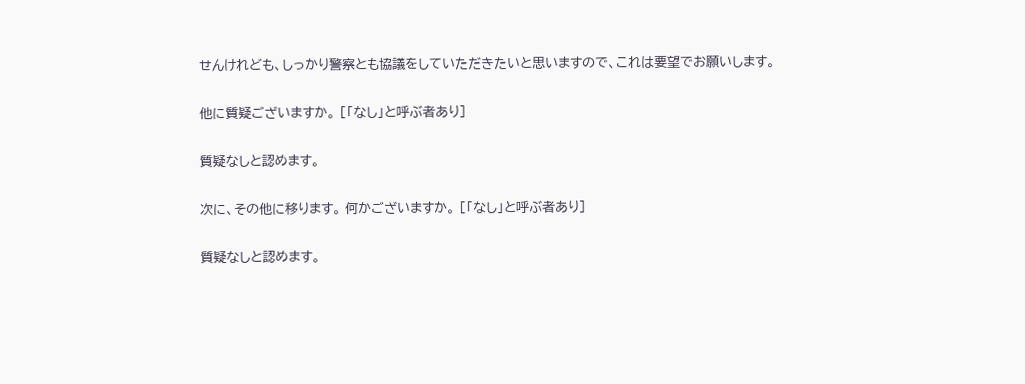せんけれども、しっかり警察とも協議をしていただきたいと思いますので、これは要望でお願いします。

他に質疑ございますか。 [「なし」と呼ぶ者あり]

質疑なしと認めます。

次に、その他に移ります。 何かございますか。 [「なし」と呼ぶ者あり]

質疑なしと認めます。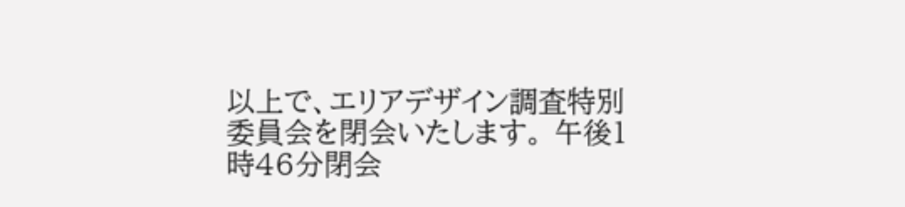以上で、エリアデザイン調査特別委員会を閉会いたします。 午後1時46分閉会